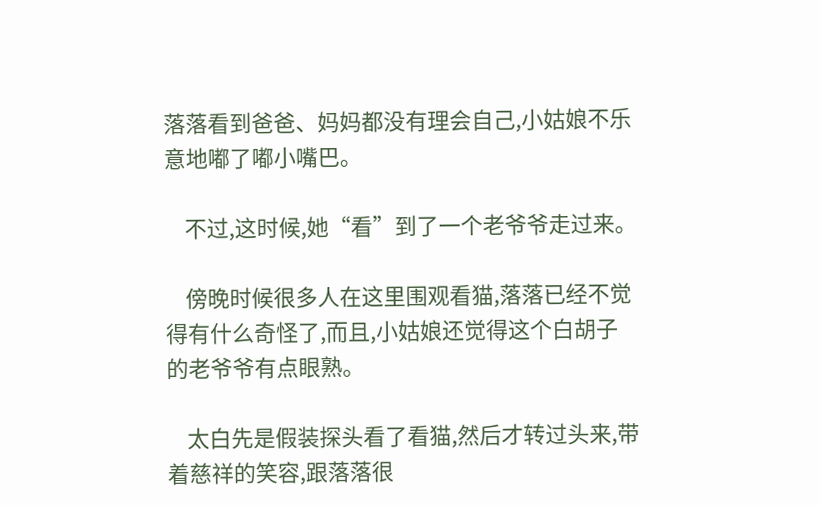落落看到爸爸、妈妈都没有理会自己,小姑娘不乐意地嘟了嘟小嘴巴。

    不过,这时候,她“看”到了一个老爷爷走过来。

    傍晚时候很多人在这里围观看猫,落落已经不觉得有什么奇怪了,而且,小姑娘还觉得这个白胡子的老爷爷有点眼熟。

    太白先是假装探头看了看猫,然后才转过头来,带着慈祥的笑容,跟落落很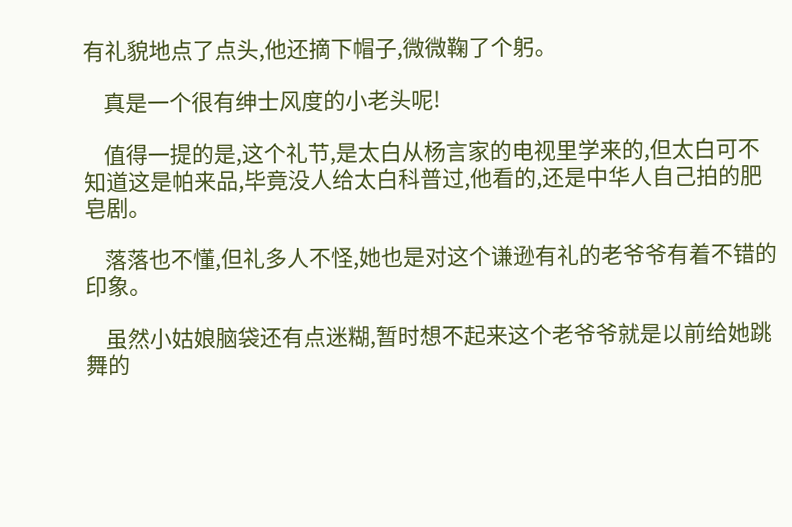有礼貌地点了点头,他还摘下帽子,微微鞠了个躬。

    真是一个很有绅士风度的小老头呢!

    值得一提的是,这个礼节,是太白从杨言家的电视里学来的,但太白可不知道这是帕来品,毕竟没人给太白科普过,他看的,还是中华人自己拍的肥皂剧。

    落落也不懂,但礼多人不怪,她也是对这个谦逊有礼的老爷爷有着不错的印象。

    虽然小姑娘脑袋还有点迷糊,暂时想不起来这个老爷爷就是以前给她跳舞的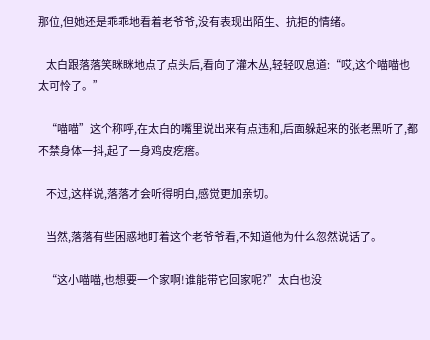那位,但她还是乖乖地看着老爷爷,没有表现出陌生、抗拒的情绪。

    太白跟落落笑眯眯地点了点头后,看向了灌木丛,轻轻叹息道:“哎,这个喵喵也太可怜了。”

    “喵喵”这个称呼,在太白的嘴里说出来有点违和,后面躲起来的张老黑听了,都不禁身体一抖,起了一身鸡皮疙瘩。

    不过,这样说,落落才会听得明白,感觉更加亲切。

    当然,落落有些困惑地盯着这个老爷爷看,不知道他为什么忽然说话了。

    “这小喵喵,也想要一个家啊!谁能带它回家呢?”太白也没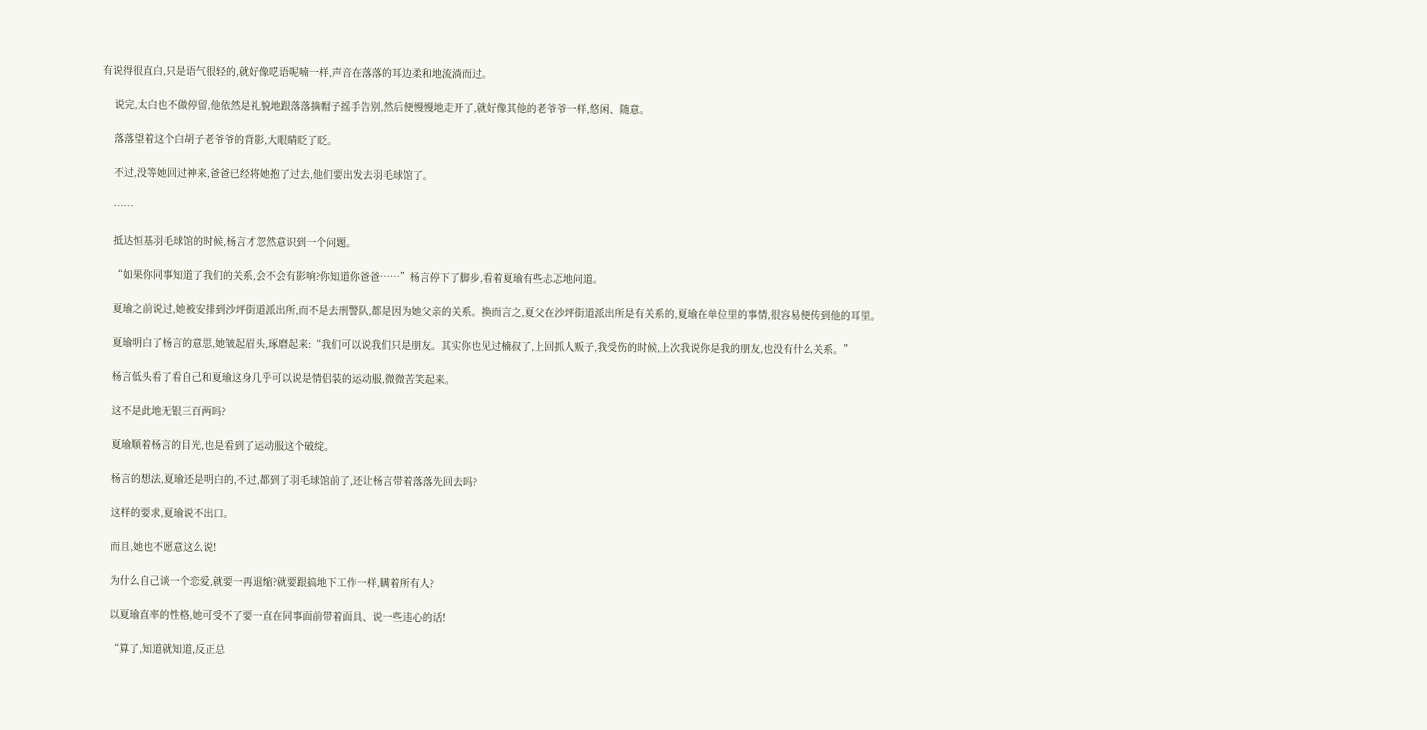有说得很直白,只是语气很轻的,就好像呓语呢喃一样,声音在落落的耳边柔和地流淌而过。

    说完,太白也不做停留,他依然是礼貌地跟落落摘帽子摇手告别,然后便慢慢地走开了,就好像其他的老爷爷一样,悠闲、随意。

    落落望着这个白胡子老爷爷的背影,大眼睛眨了眨。

    不过,没等她回过神来,爸爸已经将她抱了过去,他们要出发去羽毛球馆了。

    ……

    抵达恒基羽毛球馆的时候,杨言才忽然意识到一个问题。

    “如果你同事知道了我们的关系,会不会有影响?你知道你爸爸……”杨言停下了脚步,看着夏瑜有些忐忑地问道。

    夏瑜之前说过,她被安排到沙坪街道派出所,而不是去刑警队,都是因为她父亲的关系。换而言之,夏父在沙坪街道派出所是有关系的,夏瑜在单位里的事情,很容易便传到他的耳里。

    夏瑜明白了杨言的意思,她皱起眉头,琢磨起来:“我们可以说我们只是朋友。其实你也见过楠叔了,上回抓人贩子,我受伤的时候,上次我说你是我的朋友,也没有什么关系。”

    杨言低头看了看自己和夏瑜这身几乎可以说是情侣装的运动服,微微苦笑起来。

    这不是此地无银三百两吗?

    夏瑜顺着杨言的目光,也是看到了运动服这个破绽。

    杨言的想法,夏瑜还是明白的,不过,都到了羽毛球馆前了,还让杨言带着落落先回去吗?

    这样的要求,夏瑜说不出口。

    而且,她也不愿意这么说!

    为什么自己谈一个恋爱,就要一再退缩?就要跟搞地下工作一样,瞒着所有人?

    以夏瑜直率的性格,她可受不了要一直在同事面前带着面具、说一些违心的话!

    “算了,知道就知道,反正总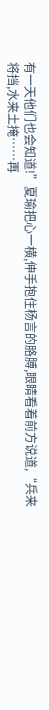有一天他们也会知道!”夏瑜把心一横,伸手抱住杨言的胳膊,眼睛看着前方说道,“兵来将挡,水来土掩……再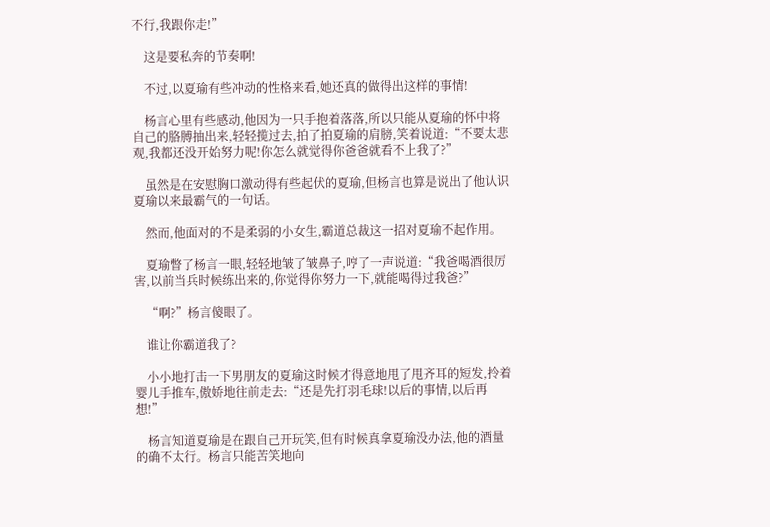不行,我跟你走!”

    这是要私奔的节奏啊!

    不过,以夏瑜有些冲动的性格来看,她还真的做得出这样的事情!

    杨言心里有些感动,他因为一只手抱着落落,所以只能从夏瑜的怀中将自己的胳膊抽出来,轻轻揽过去,拍了拍夏瑜的肩膀,笑着说道:“不要太悲观,我都还没开始努力呢!你怎么就觉得你爸爸就看不上我了?”

    虽然是在安慰胸口激动得有些起伏的夏瑜,但杨言也算是说出了他认识夏瑜以来最霸气的一句话。

    然而,他面对的不是柔弱的小女生,霸道总裁这一招对夏瑜不起作用。

    夏瑜瞥了杨言一眼,轻轻地皱了皱鼻子,哼了一声说道:“我爸喝酒很厉害,以前当兵时候练出来的,你觉得你努力一下,就能喝得过我爸?”

    “啊?”杨言傻眼了。

    谁让你霸道我了?

    小小地打击一下男朋友的夏瑜这时候才得意地甩了甩齐耳的短发,拎着婴儿手推车,傲娇地往前走去:“还是先打羽毛球!以后的事情,以后再想!”

    杨言知道夏瑜是在跟自己开玩笑,但有时候真拿夏瑜没办法,他的酒量的确不太行。杨言只能苦笑地向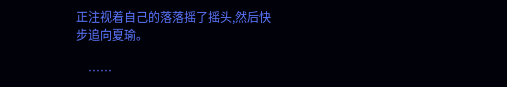正注视着自己的落落摇了摇头,然后快步追向夏瑜。

    ……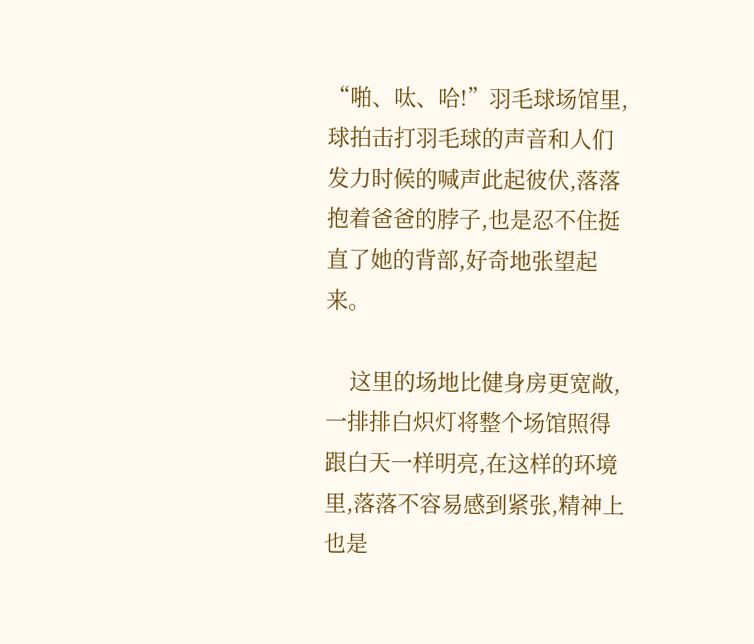“啪、呔、哈!”羽毛球场馆里,球拍击打羽毛球的声音和人们发力时候的喊声此起彼伏,落落抱着爸爸的脖子,也是忍不住挺直了她的背部,好奇地张望起来。

    这里的场地比健身房更宽敞,一排排白炽灯将整个场馆照得跟白天一样明亮,在这样的环境里,落落不容易感到紧张,精神上也是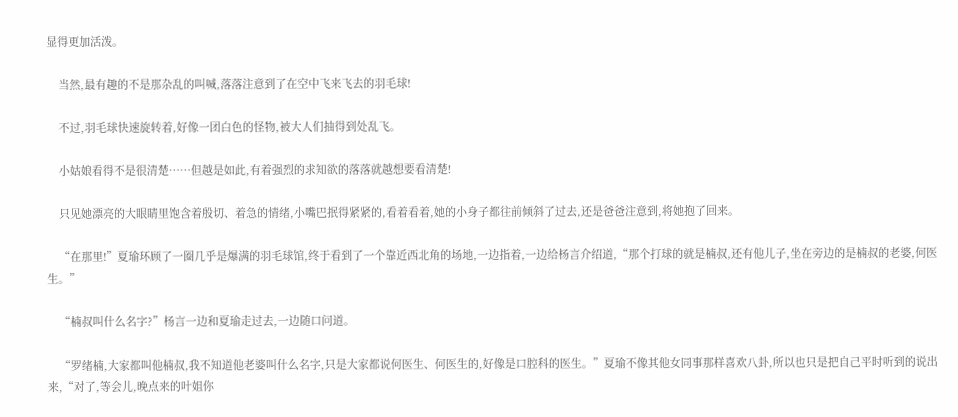显得更加活泼。

    当然,最有趣的不是那杂乱的叫喊,落落注意到了在空中飞来飞去的羽毛球!

    不过,羽毛球快速旋转着,好像一团白色的怪物,被大人们抽得到处乱飞。

    小姑娘看得不是很清楚……但越是如此,有着强烈的求知欲的落落就越想要看清楚!

    只见她漂亮的大眼睛里饱含着殷切、着急的情绪,小嘴巴抿得紧紧的,看着看着,她的小身子都往前倾斜了过去,还是爸爸注意到,将她抱了回来。

    “在那里!”夏瑜环顾了一圈几乎是爆满的羽毛球馆,终于看到了一个靠近西北角的场地,一边指着,一边给杨言介绍道,“那个打球的就是楠叔,还有他儿子,坐在旁边的是楠叔的老婆,何医生。”

    “楠叔叫什么名字?”杨言一边和夏瑜走过去,一边随口问道。

    “罗绪楠,大家都叫他楠叔,我不知道他老婆叫什么名字,只是大家都说何医生、何医生的,好像是口腔科的医生。”夏瑜不像其他女同事那样喜欢八卦,所以也只是把自己平时听到的说出来,“对了,等会儿,晚点来的叶姐你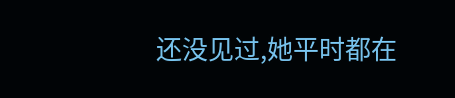还没见过,她平时都在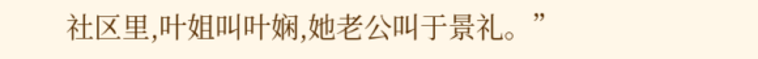社区里,叶姐叫叶娴,她老公叫于景礼。”